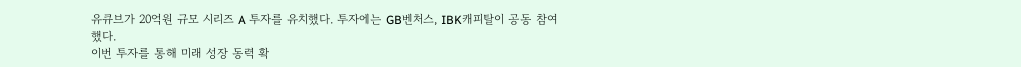유큐브가 20억원 규모 시리즈 A 투자를 유치했다. 투자에는 GB벤처스, IBK캐피탈이 공동 참여했다.
이번 투자를 통해 미래 성장 동력 확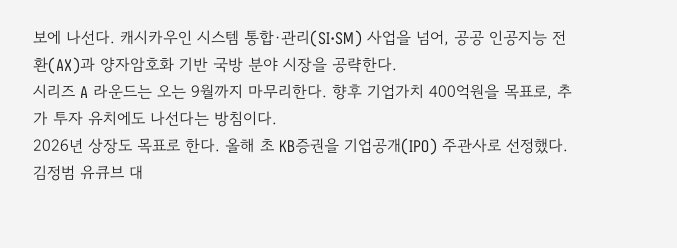보에 나선다. 캐시카우인 시스템 통합·관리(SI·SM) 사업을 넘어, 공공 인공지능 전환(AX)과 양자암호화 기반 국방 분야 시장을 공략한다.
시리즈 A 라운드는 오는 9월까지 마무리한다. 향후 기업가치 400억원을 목표로, 추가 투자 유치에도 나선다는 방침이다.
2026년 상장도 목표로 한다. 올해 초 KB증권을 기업공개(IPO) 주관사로 선정했다.
김정범 유큐브 대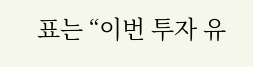표는 “이번 투자 유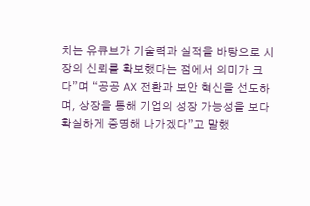치는 유큐브가 기술력과 실적을 바탕으로 시장의 신뢰를 확보했다는 점에서 의미가 크다”며 “공공 AX 전환과 보안 혁신을 선도하며, 상장을 통해 기업의 성장 가능성을 보다 확실하게 증명해 나가겠다”고 말했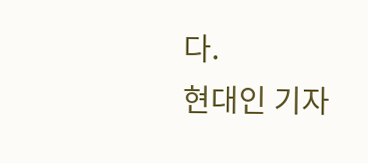다.
현대인 기자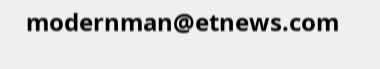modernman@etnews.com